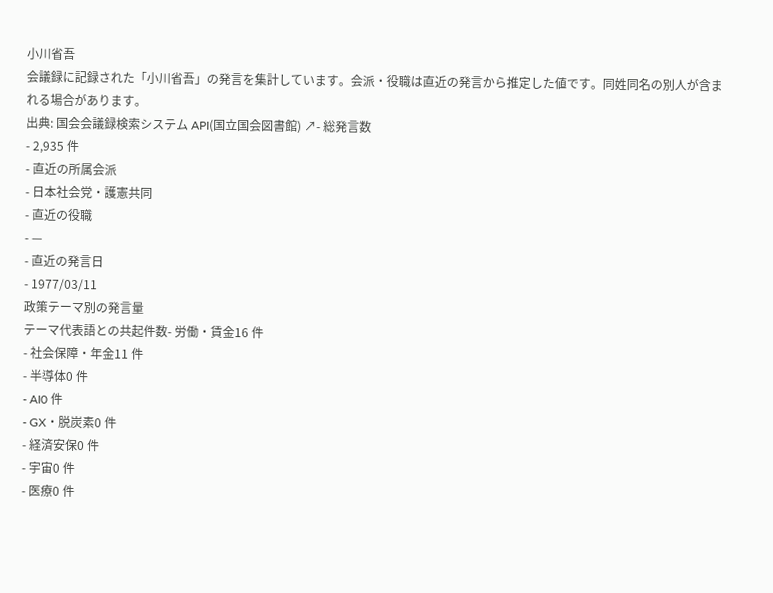小川省吾
会議録に記録された「小川省吾」の発言を集計しています。会派・役職は直近の発言から推定した値です。同姓同名の別人が含まれる場合があります。
出典: 国会会議録検索システム API(国立国会図書館) ↗- 総発言数
- 2,935 件
- 直近の所属会派
- 日本社会党・護憲共同
- 直近の役職
- —
- 直近の発言日
- 1977/03/11
政策テーマ別の発言量
テーマ代表語との共起件数- 労働・賃金16 件
- 社会保障・年金11 件
- 半導体0 件
- AI0 件
- GX・脱炭素0 件
- 経済安保0 件
- 宇宙0 件
- 医療0 件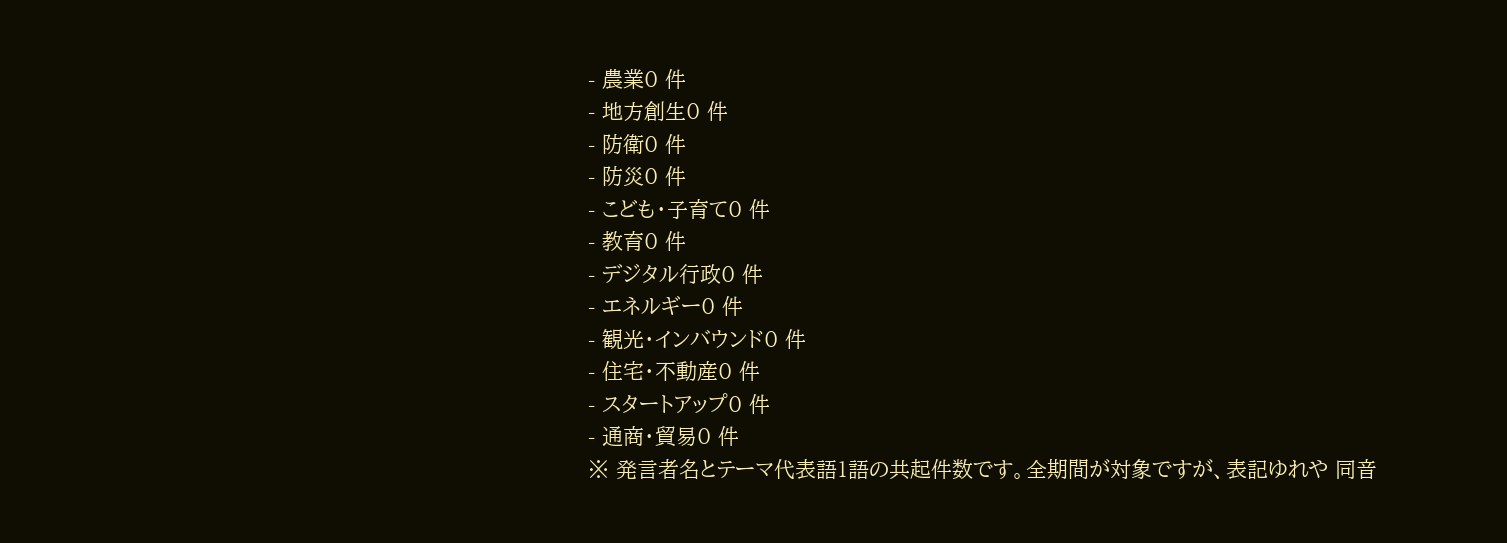- 農業0 件
- 地方創生0 件
- 防衛0 件
- 防災0 件
- こども・子育て0 件
- 教育0 件
- デジタル行政0 件
- エネルギー0 件
- 観光・インバウンド0 件
- 住宅・不動産0 件
- スタートアップ0 件
- 通商・貿易0 件
※ 発言者名とテーマ代表語1語の共起件数です。全期間が対象ですが、表記ゆれや 同音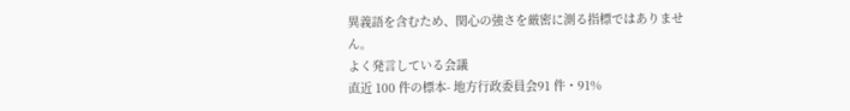異義語を含むため、関心の強さを厳密に測る指標ではありません。
よく発言している会議
直近 100 件の標本- 地方行政委員会91 件・91%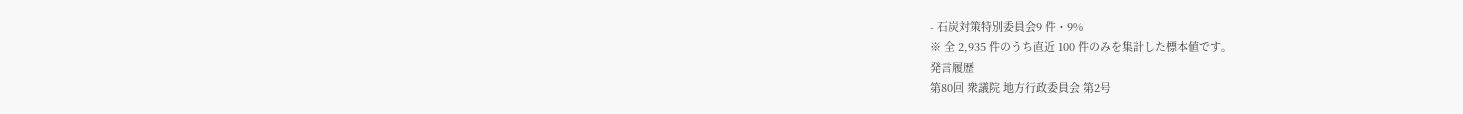- 石炭対策特別委員会9 件・9%
※ 全 2,935 件のうち直近 100 件のみを集計した標本値です。
発言履歴
第80回 衆議院 地方行政委員会 第2号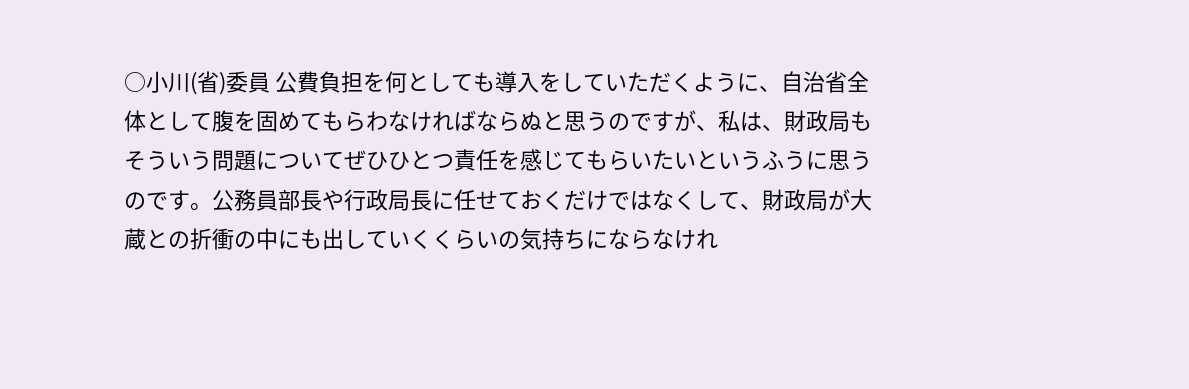○小川(省)委員 公費負担を何としても導入をしていただくように、自治省全体として腹を固めてもらわなければならぬと思うのですが、私は、財政局もそういう問題についてぜひひとつ責任を感じてもらいたいというふうに思うのです。公務員部長や行政局長に任せておくだけではなくして、財政局が大蔵との折衝の中にも出していくくらいの気持ちにならなけれ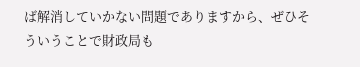ば解消していかない問題でありますから、ぜひそういうことで財政局も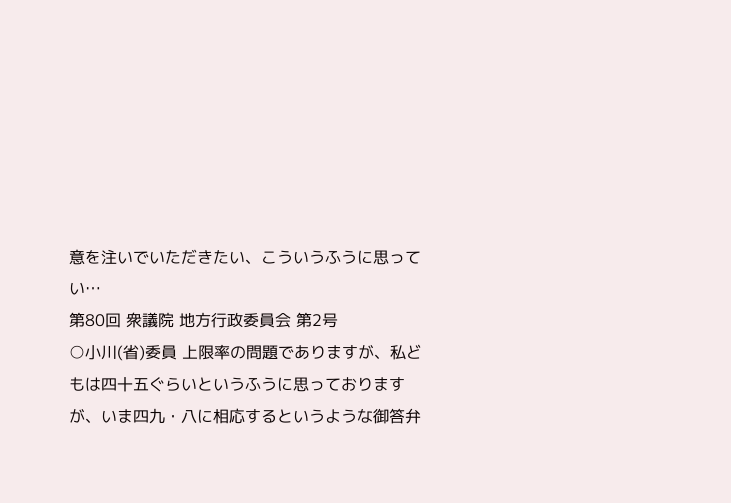意を注いでいただきたい、こういうふうに思ってい…
第80回 衆議院 地方行政委員会 第2号
○小川(省)委員 上限率の問題でありますが、私どもは四十五ぐらいというふうに思っておりますが、いま四九・八に相応するというような御答弁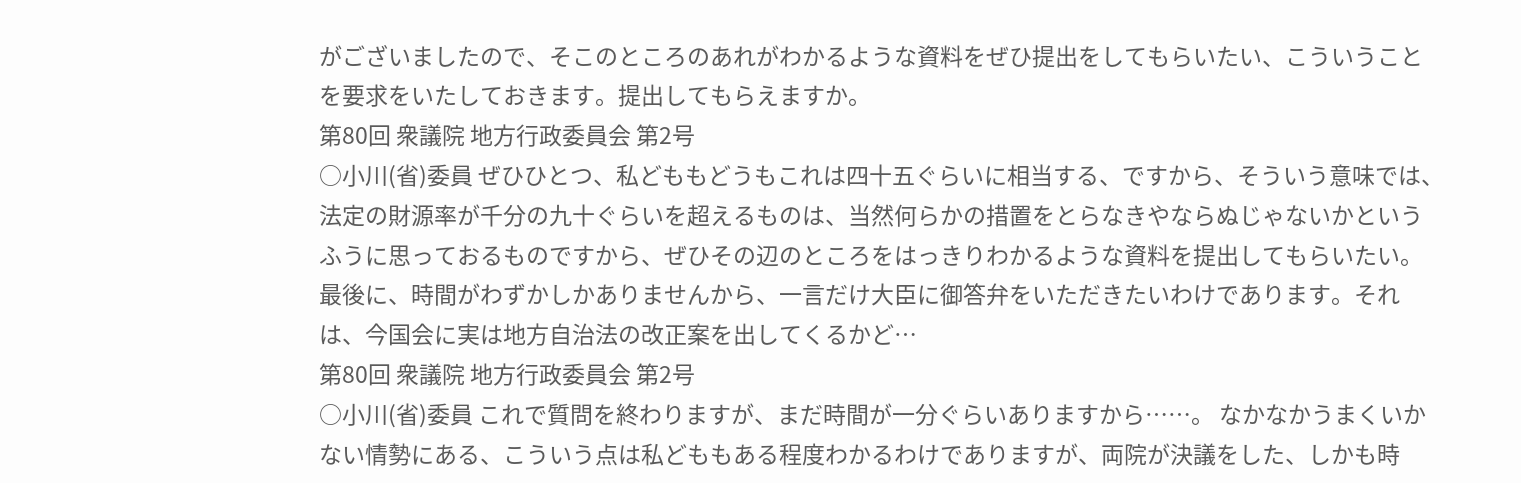がございましたので、そこのところのあれがわかるような資料をぜひ提出をしてもらいたい、こういうことを要求をいたしておきます。提出してもらえますか。
第80回 衆議院 地方行政委員会 第2号
○小川(省)委員 ぜひひとつ、私どももどうもこれは四十五ぐらいに相当する、ですから、そういう意味では、法定の財源率が千分の九十ぐらいを超えるものは、当然何らかの措置をとらなきやならぬじゃないかというふうに思っておるものですから、ぜひその辺のところをはっきりわかるような資料を提出してもらいたい。 最後に、時間がわずかしかありませんから、一言だけ大臣に御答弁をいただきたいわけであります。それは、今国会に実は地方自治法の改正案を出してくるかど…
第80回 衆議院 地方行政委員会 第2号
○小川(省)委員 これで質問を終わりますが、まだ時間が一分ぐらいありますから……。 なかなかうまくいかない情勢にある、こういう点は私どももある程度わかるわけでありますが、両院が決議をした、しかも時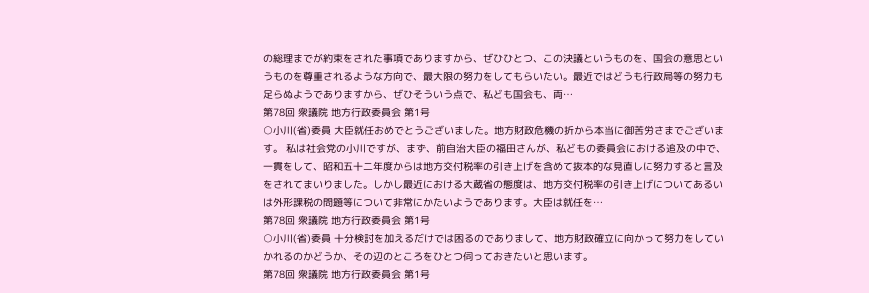の総理までが約束をされた事項でありますから、ぜひひとつ、この決議というものを、国会の意思というものを尊重されるような方向で、最大限の努力をしてもらいたい。最近ではどうも行政局等の努力も足らぬようでありますから、ぜひそういう点で、私ども国会も、両…
第78回 衆議院 地方行政委員会 第1号
○小川(省)委員 大臣就任おめでとうございました。地方財政危機の折から本当に御苦労さまでございます。 私は社会党の小川ですが、まず、前自治大臣の福田さんが、私どもの委員会における追及の中で、一貫をして、昭和五十二年度からは地方交付税率の引き上げを含めて抜本的な見直しに努力すると言及をされてまいりました。しかし最近における大蔵省の態度は、地方交付税率の引き上げについてあるいは外形課税の問題等について非常にかたいようであります。大臣は就任を…
第78回 衆議院 地方行政委員会 第1号
○小川(省)委員 十分検討を加えるだけでは困るのでありまして、地方財政確立に向かって努力をしていかれるのかどうか、その辺のところをひとつ伺っておきたいと思います。
第78回 衆議院 地方行政委員会 第1号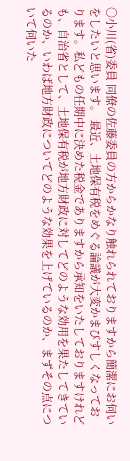○小川(省)委員 同僚の佐藤委員の方からかなり触れられておりますから簡潔にお伺いをしたいと思います。 最近、土地保有税をめぐる論議が大変かまびすしくなっております。私どもの任期中に決めた税金でありますから承知をいたしておりますけれども、自治省として、土地保有税が地方財政に対してどのような効用を果たしてきているのか、いわば地方財政についてどのような効果を上げているのか、まずその点について伺いた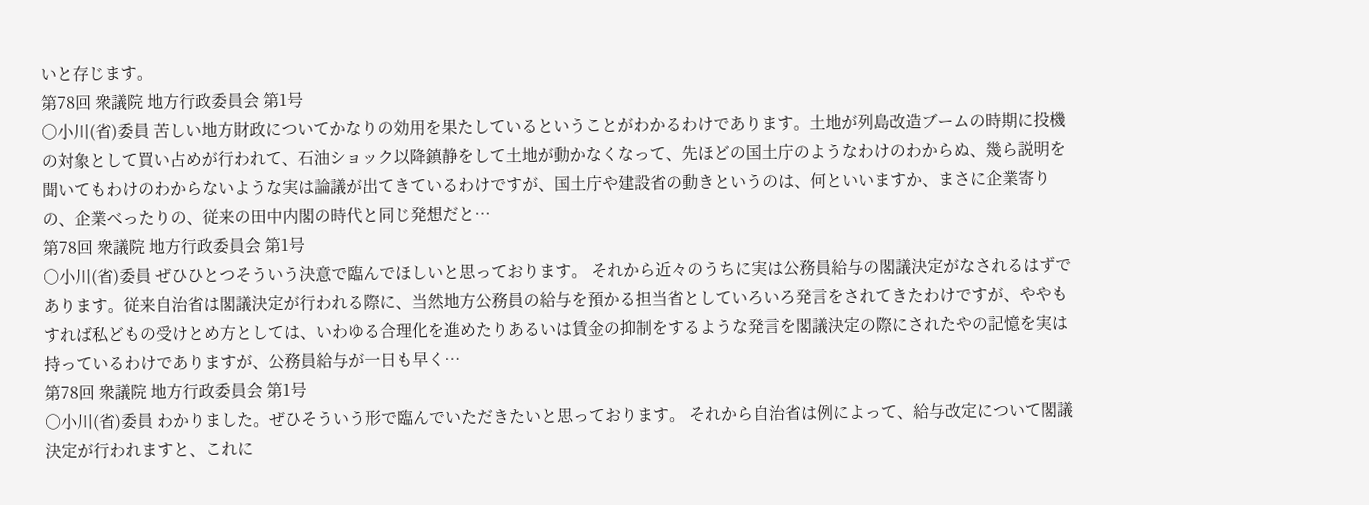いと存じます。
第78回 衆議院 地方行政委員会 第1号
○小川(省)委員 苦しい地方財政についてかなりの効用を果たしているということがわかるわけであります。土地が列島改造ブームの時期に投機の対象として買い占めが行われて、石油ショック以降鎮静をして土地が動かなくなって、先ほどの国土庁のようなわけのわからぬ、幾ら説明を聞いてもわけのわからないような実は論議が出てきているわけですが、国土庁や建設省の動きというのは、何といいますか、まさに企業寄りの、企業べったりの、従来の田中内閣の時代と同じ発想だと…
第78回 衆議院 地方行政委員会 第1号
○小川(省)委員 ぜひひとつそういう決意で臨んでほしいと思っております。 それから近々のうちに実は公務員給与の閣議決定がなされるはずであります。従来自治省は閣議決定が行われる際に、当然地方公務員の給与を預かる担当省としていろいろ発言をされてきたわけですが、ややもすれば私どもの受けとめ方としては、いわゆる合理化を進めたりあるいは賃金の抑制をするような発言を閣議決定の際にされたやの記憶を実は持っているわけでありますが、公務員給与が一日も早く…
第78回 衆議院 地方行政委員会 第1号
○小川(省)委員 わかりました。ぜひそういう形で臨んでいただきたいと思っております。 それから自治省は例によって、給与改定について閣議決定が行われますと、これに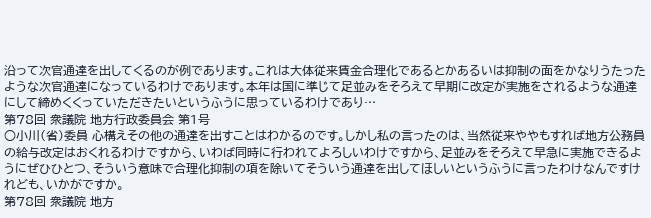沿って次官通達を出してくるのが例であります。これは大体従来賃金合理化であるとかあるいは抑制の面をかなりうたったような次官通達になっているわけであります。本年は国に準じて足並みをそろえて早期に改定が実施をされるような通達にして締めくくっていただきたいというふうに思っているわけであり…
第78回 衆議院 地方行政委員会 第1号
○小川(省)委員 心構えその他の通達を出すことはわかるのです。しかし私の言ったのは、当然従来ややもすれば地方公務員の給与改定はおくれるわけですから、いわば同時に行われてよろしいわけですから、足並みをそろえて早急に実施できるようにぜひひとつ、そういう意味で合理化抑制の項を除いてそういう通達を出してほしいというふうに言ったわけなんですけれども、いかがですか。
第78回 衆議院 地方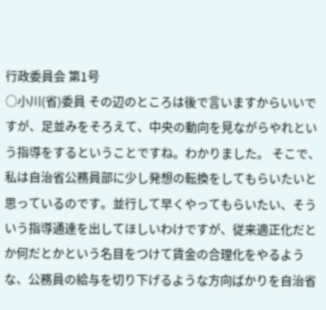行政委員会 第1号
○小川(省)委員 その辺のところは後で言いますからいいですが、足並みをそろえて、中央の動向を見ながらやれという指導をするということですね。わかりました。 そこで、私は自治省公務員部に少し発想の転換をしてもらいたいと思っているのです。並行して早くやってもらいたい、そういう指導通達を出してほしいわけですが、従来適正化だとか何だとかという名目をつけて賃金の合理化をやるような、公務員の給与を切り下げるような方向ばかりを自治省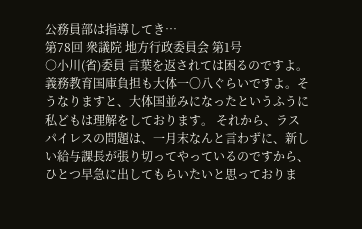公務員部は指導してき…
第78回 衆議院 地方行政委員会 第1号
○小川(省)委員 言葉を返されては困るのですよ。義務教育国庫負担も大体一〇八ぐらいですよ。そうなりますと、大体国並みになったというふうに私どもは理解をしております。 それから、ラスパイレスの問題は、一月末なんと言わずに、新しい給与課長が張り切ってやっているのですから、ひとつ早急に出してもらいたいと思っておりま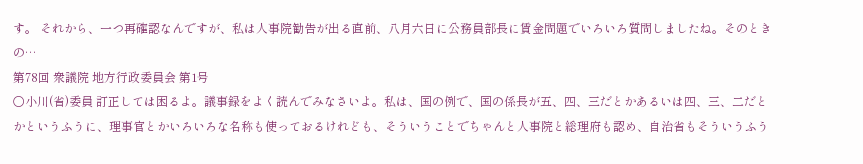す。 それから、一つ再確認なんですが、私は人事院勧告が出る直前、八月六日に公務員部長に賃金問題でいろいろ質問しましたね。そのときの…
第78回 衆議院 地方行政委員会 第1号
○小川(省)委員 訂正しては困るよ。議事録をよく読んでみなさいよ。私は、国の例で、国の係長が五、四、三だとかあるいは四、三、二だとかというふうに、理事官とかいろいろな名称も使っておるけれども、そういうことでちゃんと人事院と総理府も認め、自治省もそういうふう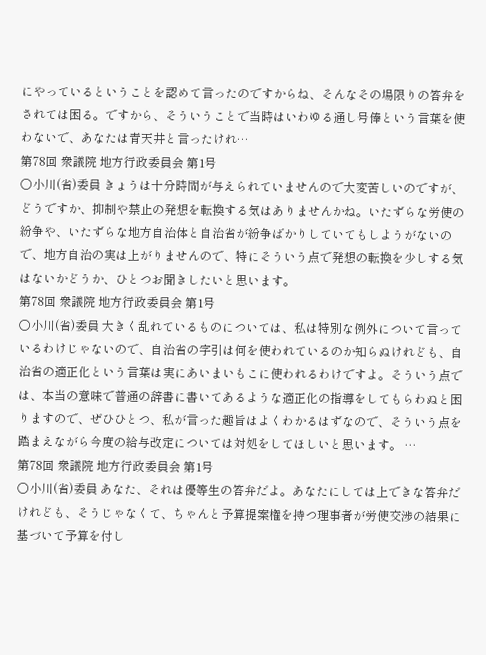にやっているということを認めて言ったのですからね、そんなその場限りの答弁をされては困る。ですから、そういうことで当時はいわゆる通し号俸という言葉を使わないで、あなたは青天井と言ったけれ…
第78回 衆議院 地方行政委員会 第1号
○小川(省)委員 きょうは十分時間が与えられていませんので大変苦しいのですが、どうですか、抑制や禁止の発想を転換する気はありませんかね。いたずらな労使の紛争や、いたずらな地方自治体と自治省が紛争ばかりしていてもしようがないので、地方自治の実は上がりませんので、特にそういう点で発想の転換を少しする気はないかどうか、ひとつお聞きしたいと思います。
第78回 衆議院 地方行政委員会 第1号
○小川(省)委員 大きく乱れているものについては、私は特別な例外について言っているわけじゃないので、自治省の字引は何を使われているのか知らぬけれども、自治省の適正化という言葉は実にあいまいもこに使われるわけですよ。そういう点では、本当の意味で普通の辞書に書いてあるような適正化の指導をしてもらわぬと困りますので、ぜひひとつ、私が言った趣旨はよくわかるはずなので、そういう点を踏まえながら今度の給与改定については対処をしてほしいと思います。 …
第78回 衆議院 地方行政委員会 第1号
○小川(省)委員 あなた、それは優等生の答弁だよ。あなたにしては上できな答弁だけれども、そうじゃなくて、ちゃんと予算提案権を持つ理事者が労使交渉の結果に基づいて予算を付し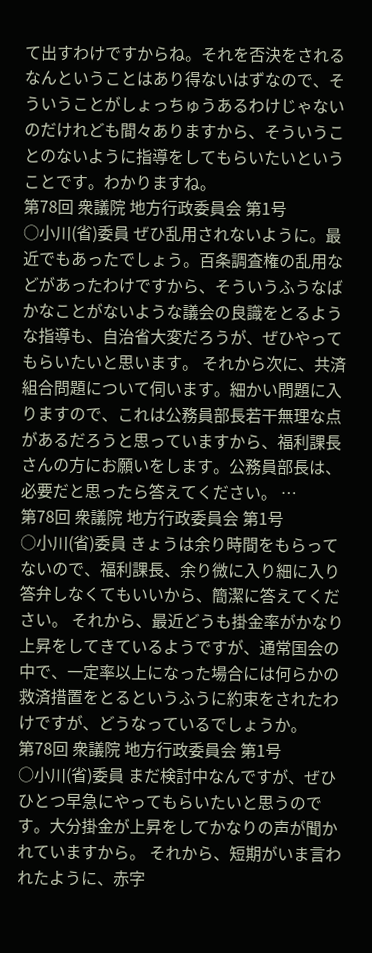て出すわけですからね。それを否決をされるなんということはあり得ないはずなので、そういうことがしょっちゅうあるわけじゃないのだけれども間々ありますから、そういうことのないように指導をしてもらいたいということです。わかりますね。
第78回 衆議院 地方行政委員会 第1号
○小川(省)委員 ぜひ乱用されないように。最近でもあったでしょう。百条調査権の乱用などがあったわけですから、そういうふうなばかなことがないような議会の良識をとるような指導も、自治省大変だろうが、ぜひやってもらいたいと思います。 それから次に、共済組合問題について伺います。細かい問題に入りますので、これは公務員部長若干無理な点があるだろうと思っていますから、福利課長さんの方にお願いをします。公務員部長は、必要だと思ったら答えてください。 …
第78回 衆議院 地方行政委員会 第1号
○小川(省)委員 きょうは余り時間をもらってないので、福利課長、余り微に入り細に入り答弁しなくてもいいから、簡潔に答えてください。 それから、最近どうも掛金率がかなり上昇をしてきているようですが、通常国会の中で、一定率以上になった場合には何らかの救済措置をとるというふうに約束をされたわけですが、どうなっているでしょうか。
第78回 衆議院 地方行政委員会 第1号
○小川(省)委員 まだ検討中なんですが、ぜひひとつ早急にやってもらいたいと思うのです。大分掛金が上昇をしてかなりの声が聞かれていますから。 それから、短期がいま言われたように、赤字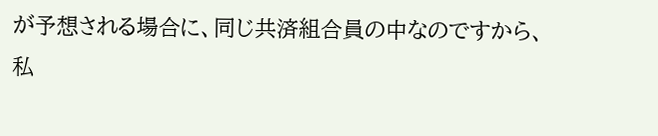が予想される場合に、同じ共済組合員の中なのですから、私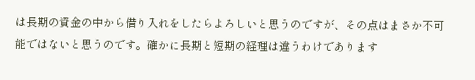は長期の資金の中から借り入れをしたらよろしいと思うのですが、その点はまさか不可能ではないと思うのです。確かに長期と短期の経理は違うわけであります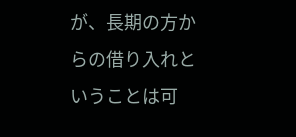が、長期の方からの借り入れということは可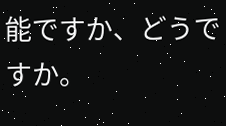能ですか、どうですか。